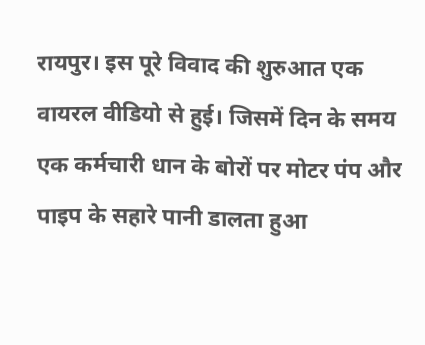रायपुर। इस पूरे विवाद की शुरुआत एक वायरल वीडियो से हुई। जिसमें दिन के समय एक कर्मचारी धान के बोरों पर मोटर पंप और पाइप के सहारे पानी डालता हुआ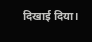दिखाई दिया।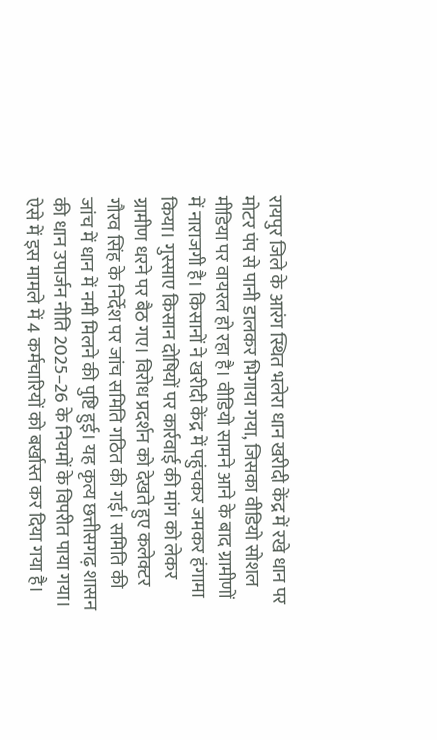रायपुर जिले के आरंग स्थित भलेरा धान खरीदी केंद्र में रखे धान पर मोटर पंप से पानी डालकर भिगाया गया, जिसका वीडियो सोशल मीडिया पर वायरल हो रहा है। वीडियो सामने आने के बाद ग्रामीणों में नाराजगी है। किसानों ने खरीदी केंद्र में पहुंचकर जमकर हंगामा किया। गुस्साए किसान दोषियों पर कार्रवाई की मांग को लेकर ग्रामीण धरने पर बैठ गए। विरोध प्रदर्शन को देखते हुए कलेक्टर गौरव सिंह के निर्देश पर जांच समिति गठित की गई। समिति की जांच में धान में नमी मिलने की पुष्टि हुई। यह कृत्य छत्तीसगढ़ शासन की धान उपार्जन नीति 2025–26 के नियमों के विपरीत पाया गया। ऐसे में इस मामले में 4 कर्मचारियों को बर्खास्त कर दिया गया है।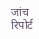जांच रिपोर्ट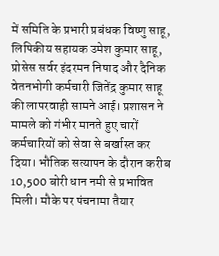में समिति के प्रभारी प्रबंधक विष्णु साहू, लिपिकीय सहायक उमेश कुमार साहू, प्रोसेस सर्वर इंदरमन निषाद और दैनिक वेतनभोगी कर्मचारी जितेंद्र कुमार साहू की लापरवाही सामने आई। प्रशासन ने मामले को गंभीर मानते हुए चारों कर्मचारियों को सेवा से बर्खास्त कर दिया। भौतिक सत्यापन के दौरान करीब 10,500 बोरी धान नमी से प्रभावित मिली। मौके पर पंचनामा तैयार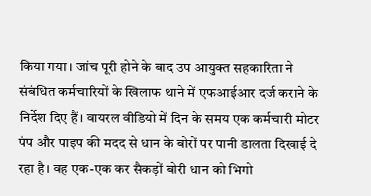किया गया। जांच पूरी होने के बाद उप आयुक्त सहकारिता ने संबंधित कर्मचारियों के खिलाफ थाने में एफआईआर दर्ज कराने के निर्देश दिए हैं। वायरल वीडियो में दिन के समय एक कर्मचारी मोटर पंप और पाइप की मदद से धान के बोरों पर पानी डालता दिखाई दे रहा है। वह एक-एक कर सैकड़ों बोरी धान को भिगो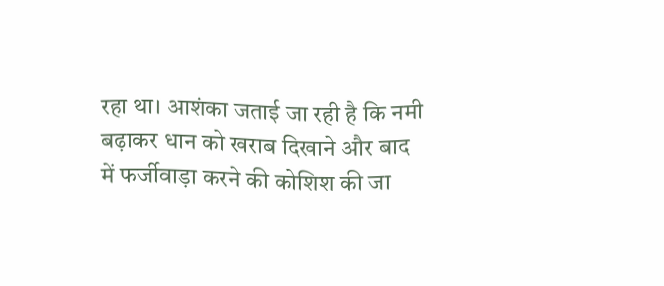रहा था। आशंका जताई जा रही है कि नमी बढ़ाकर धान को खराब दिखाने और बाद में फर्जीवाड़ा करने की कोशिश की जा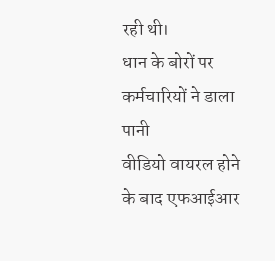रही थी।
धान के बोरों पर कर्मचारियों ने डाला पानी
वीडियो वायरल होने के बाद एफआईआर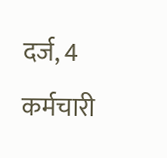दर्ज, 4 कर्मचारी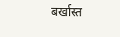बर्खास्त